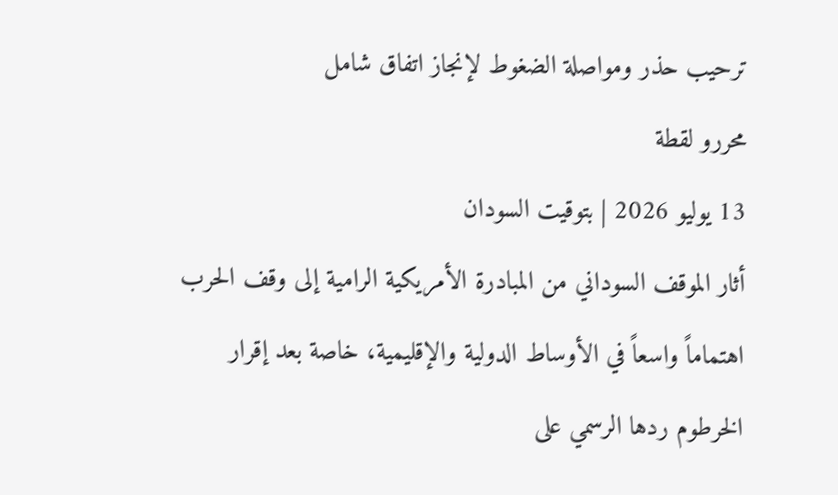ترحيب حذر ومواصلة الضغوط لإنجاز اتفاق شامل
محررو لقطة
13 يوليو 2026 | بتوقيت السودان
أثار الموقف السوداني من المبادرة الأمريكية الرامية إلى وقف الحرب اهتماماً واسعاً في الأوساط الدولية والإقليمية، خاصة بعد إقرار الخرطوم ردها الرسمي على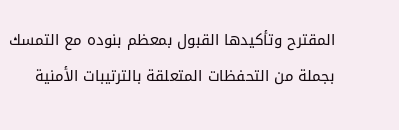المقترح وتأكيدها القبول بمعظم بنوده مع التمسك بجملة من التحفظات المتعلقة بالترتيبات الأمنية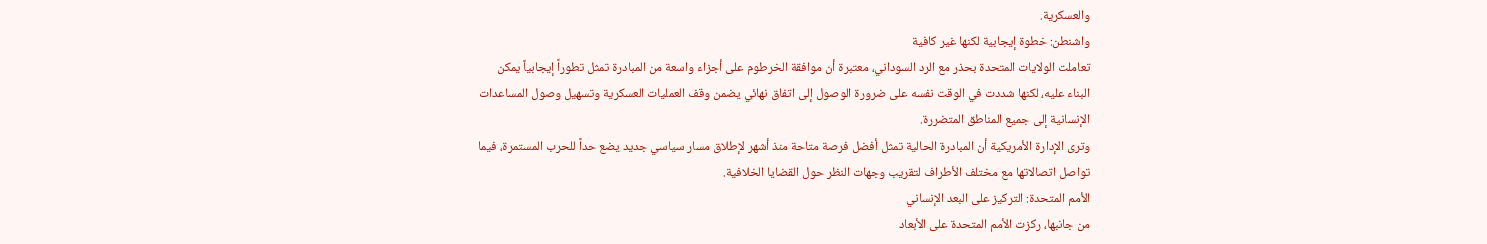والعسكرية.
واشنطن: خطوة إيجابية لكنها غير كافية
تعاملت الولايات المتحدة بحذر مع الرد السوداني، معتبرة أن موافقة الخرطوم على أجزاء واسعة من المبادرة تمثل تطوراً إيجابياً يمكن البناء عليه، لكنها شددت في الوقت نفسه على ضرورة الوصول إلى اتفاق نهائي يضمن وقف العمليات العسكرية وتسهيل وصول المساعدات الإنسانية إلى جميع المناطق المتضررة.
وترى الإدارة الأمريكية أن المبادرة الحالية تمثل أفضل فرصة متاحة منذ أشهر لإطلاق مسار سياسي جديد يضع حداً للحرب المستمرة، فيما تواصل اتصالاتها مع مختلف الأطراف لتقريب وجهات النظر حول القضايا الخلافية.
الأمم المتحدة: التركيز على البعد الإنساني
من جانبها، ركزت الأمم المتحدة على الأبعاد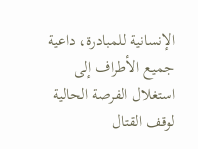الإنسانية للمبادرة، داعية جميع الأطراف إلى استغلال الفرصة الحالية لوقف القتال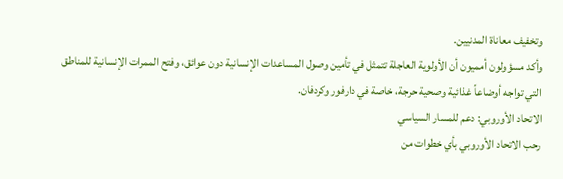وتخفيف معاناة المدنيين.
وأكد مسؤولون أمميون أن الأولوية العاجلة تتمثل في تأمين وصول المساعدات الإنسانية دون عوائق، وفتح الممرات الإنسانية للمناطق التي تواجه أوضاعاً غذائية وصحية حرجة، خاصة في دارفور وكردفان.
الاتحاد الأوروبي: دعم للمسار السياسي
رحب الاتحاد الأوروبي بأي خطوات من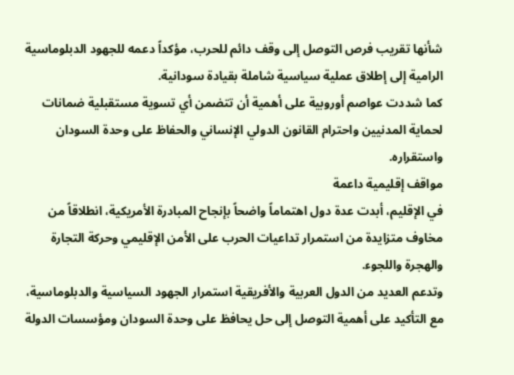شأنها تقريب فرص التوصل إلى وقف دائم للحرب، مؤكداً دعمه للجهود الدبلوماسية الرامية إلى إطلاق عملية سياسية شاملة بقيادة سودانية.
كما شددت عواصم أوروبية على أهمية أن تتضمن أي تسوية مستقبلية ضمانات لحماية المدنيين واحترام القانون الدولي الإنساني والحفاظ على وحدة السودان واستقراره.
مواقف إقليمية داعمة
في الإقليم، أبدت عدة دول اهتماماً واضحاً بإنجاح المبادرة الأمريكية، انطلاقاً من مخاوف متزايدة من استمرار تداعيات الحرب على الأمن الإقليمي وحركة التجارة والهجرة واللجوء.
وتدعم العديد من الدول العربية والأفريقية استمرار الجهود السياسية والدبلوماسية، مع التأكيد على أهمية التوصل إلى حل يحافظ على وحدة السودان ومؤسسات الدولة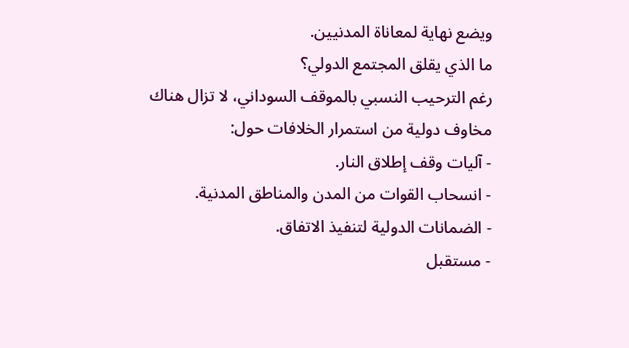ويضع نهاية لمعاناة المدنيين.
ما الذي يقلق المجتمع الدولي؟
رغم الترحيب النسبي بالموقف السوداني، لا تزال هناك مخاوف دولية من استمرار الخلافات حول:
- آليات وقف إطلاق النار.
- انسحاب القوات من المدن والمناطق المدنية.
- الضمانات الدولية لتنفيذ الاتفاق.
- مستقبل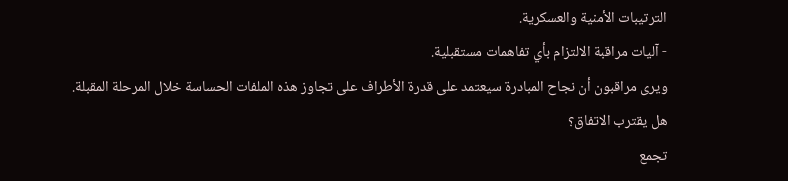الترتيبات الأمنية والعسكرية.
- آليات مراقبة الالتزام بأي تفاهمات مستقبلية.
ويرى مراقبون أن نجاح المبادرة سيعتمد على قدرة الأطراف على تجاوز هذه الملفات الحساسة خلال المرحلة المقبلة.
هل يقترب الاتفاق؟
تجمع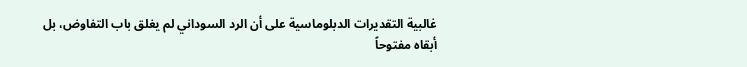غالبية التقديرات الدبلوماسية على أن الرد السوداني لم يغلق باب التفاوض، بل أبقاه مفتوحاً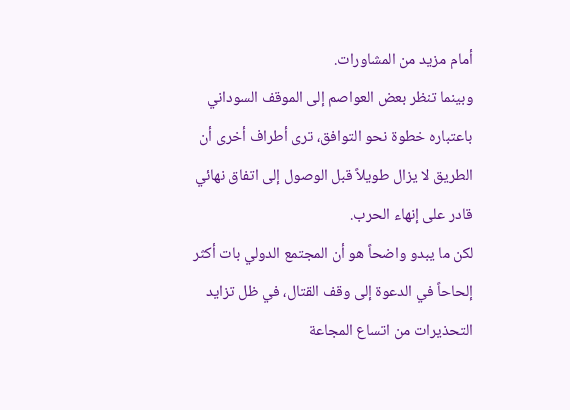أمام مزيد من المشاورات.
وبينما تنظر بعض العواصم إلى الموقف السوداني باعتباره خطوة نحو التوافق، ترى أطراف أخرى أن الطريق لا يزال طويلاً قبل الوصول إلى اتفاق نهائي قادر على إنهاء الحرب.
لكن ما يبدو واضحاً هو أن المجتمع الدولي بات أكثر إلحاحاً في الدعوة إلى وقف القتال، في ظل تزايد التحذيرات من اتساع المجاعة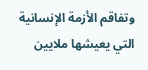وتفاقم الأزمة الإنسانية التي يعيشها ملايين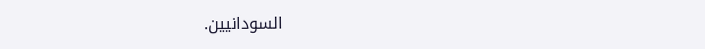السودانيين.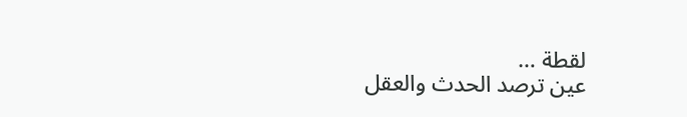لقطة …
عين ترصد الحدث والعقل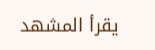يقرأ المشهد